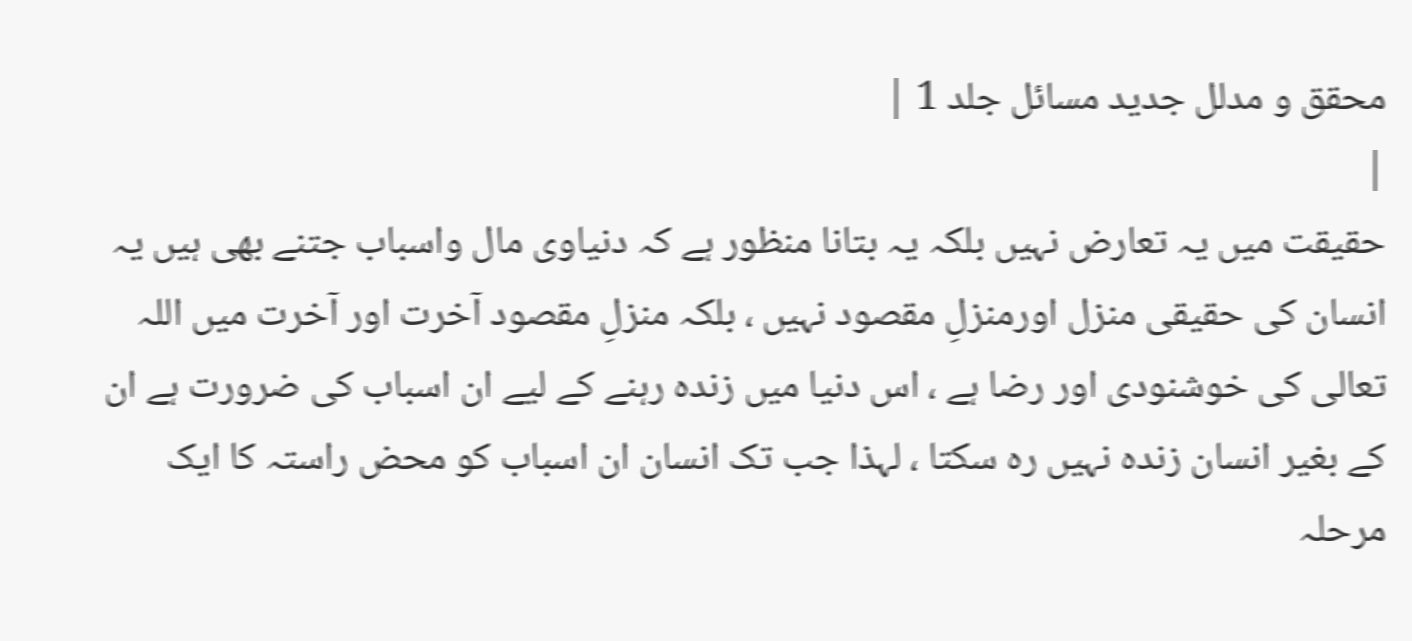محقق و مدلل جدید مسائل جلد 1 |
|
حقیقت میں یہ تعارض نہیں بلکہ یہ بتانا منظور ہے کہ دنیاوی مال واسباب جتنے بھی ہیں یہ انسان کی حقیقی منزل اورمنزلِ مقصود نہیں ، بلکہ منزلِ مقصود آخرت اور آخرت میں اللہ تعالی کی خوشنودی اور رضا ہے ، اس دنیا میں زندہ رہنے کے لیے ان اسباب کی ضرورت ہے ان کے بغیر انسان زندہ نہیں رہ سکتا ، لہذا جب تک انسان ان اسباب کو محض راستہ کا ایک مرحلہ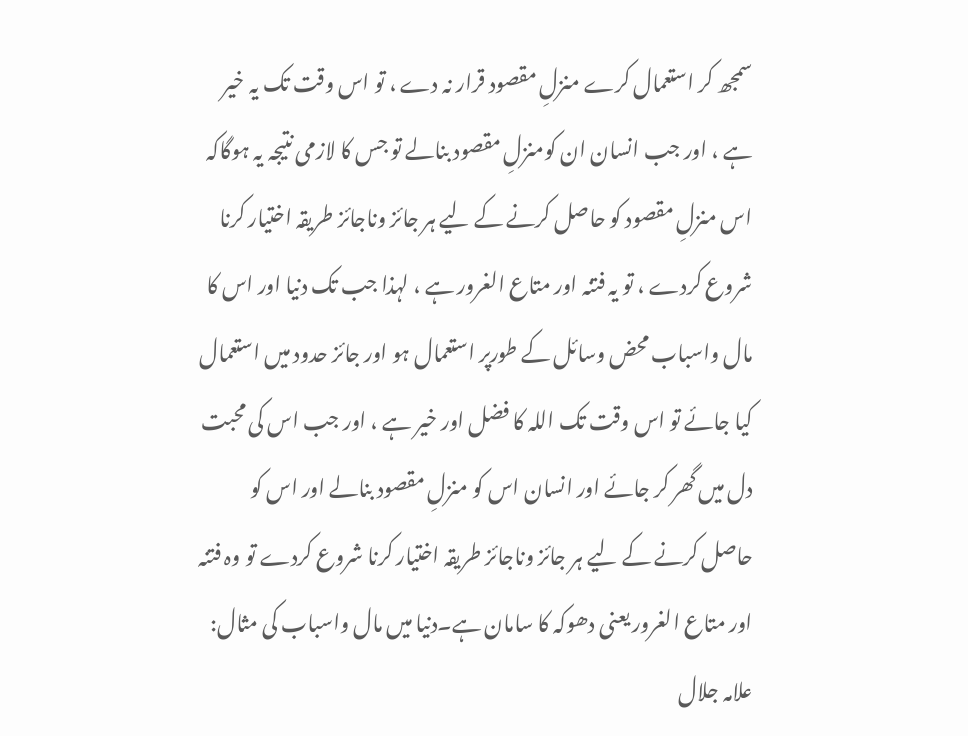سمجھ کر استعمال کرے منزلِ مقصود قرار نہ دے ، تو اس وقت تک یہ خیر ہے ، اور جب انسان ان کومنزلِ مقصود بنالے تو جس کا لازمی نتیجہ یہ ہوگاکہ اس منزلِ مقصود کو حاصل کرنے کے لیے ہر جائز وناجائز طریقہ اختیار کرنا شروع کردے ، تو یہ فتنہ اور متاع الغرور ہے ، لہذا جب تک دنیا اور اس کا مال واسباب محض وسائل کے طورپر استعمال ہو اور جائز حدود میں استعمال کیا جائے تو اس وقت تک اللہ کا فضل اور خیر ہے ، اور جب اس کی محبت دل میں گھر کر جائے اور انسان اس کو منزلِ مقصود بنالے اور اس کو حاصل کرنے کے لیے ہر جائز وناجائز طریقہ اختیار کرنا شروع کردے تو وہ فتنہ اور متاع الغرور یعنی دھوکہ کا سامان ہے۔دنیا میں مال واسباب کی مثال: علامہ جلال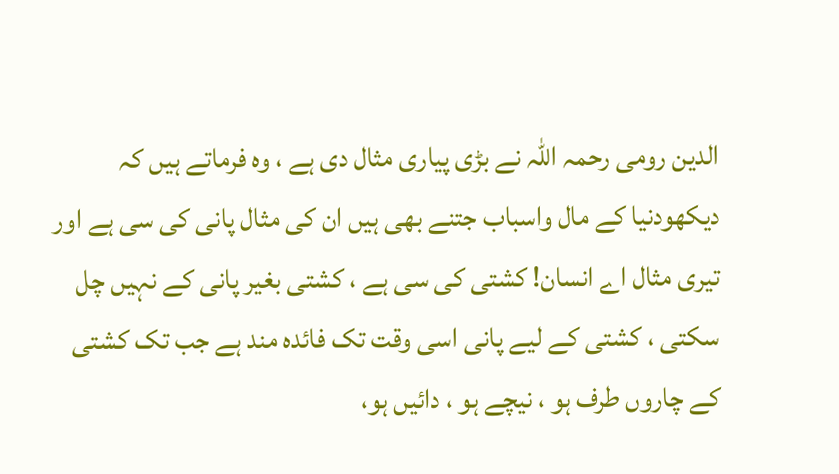الدین رومی رحمہ اللہ نے بڑی پیاری مثال دی ہے ، وہ فرماتے ہیں کہ دیکھودنیا کے مال واسباب جتنے بھی ہیں ان کی مثال پانی کی سی ہے اور تیری مثال اے انسان! کشتی کی سی ہے ، کشتی بغیر پانی کے نہیں چل سکتی ، کشتی کے لیے پانی اسی وقت تک فائدہ مند ہے جب تک کشتی کے چاروں طرف ہو ، نیچے ہو ، دائیں ہو،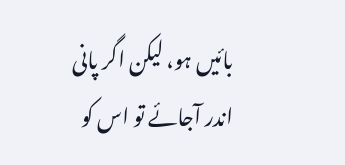بائیں ہو، لیکن اگر پانی اندر آجائے تو اس کو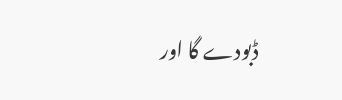ڈبودے گا اور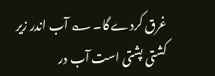غرق کردے گا۔ ؎ آب اندر زیر کشتی پشتی است آب در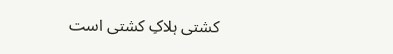کشتی ہلاکِ کشتی است